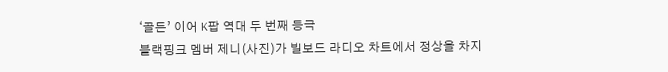‘골든’ 이어 K팝 역대 두 번째 등극
블랙핑크 멤버 제니(사진)가 빌보드 라디오 차트에서 정상을 차지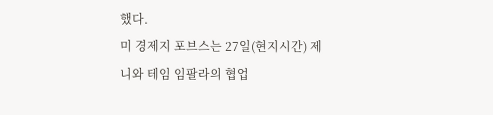했다.
미 경제지 포브스는 27일(현지시간) 제니와 테임 임팔라의 협업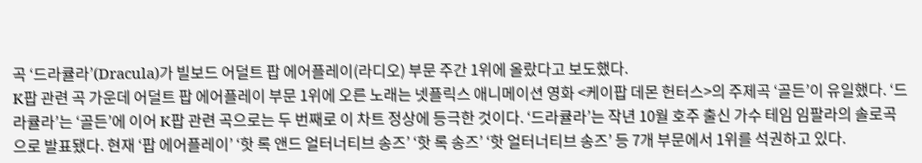곡 ‘드라큘라’(Dracula)가 빌보드 어덜트 팝 에어플레이(라디오) 부문 주간 1위에 올랐다고 보도했다.
K팝 관련 곡 가운데 어덜트 팝 에어플레이 부문 1위에 오른 노래는 넷플릭스 애니메이션 영화 <케이팝 데몬 헌터스>의 주제곡 ‘골든’이 유일했다. ‘드라큘라’는 ‘골든’에 이어 K팝 관련 곡으로는 두 번째로 이 차트 정상에 등극한 것이다. ‘드라큘라’는 작년 10월 호주 출신 가수 테임 임팔라의 솔로곡으로 발표됐다. 현재 ‘팝 에어플레이’ ‘핫 록 앤드 얼터너티브 송즈’ ‘핫 록 송즈’ ‘핫 얼터너티브 송즈’ 등 7개 부문에서 1위를 석권하고 있다.